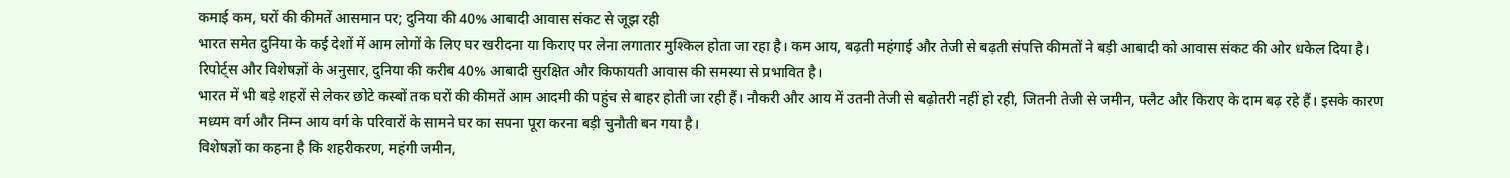कमाई कम, घरों की कीमतें आसमान पर; दुनिया की 40% आबादी आवास संकट से जूझ रही
भारत समेत दुनिया के कई देशों में आम लोगों के लिए घर खरीदना या किराए पर लेना लगातार मुश्किल होता जा रहा है। कम आय, बढ़ती महंगाई और तेजी से बढ़ती संपत्ति कीमतों ने बड़ी आबादी को आवास संकट की ओर धकेल दिया है। रिपोर्ट्स और विशेषज्ञों के अनुसार, दुनिया की करीब 40% आबादी सुरक्षित और किफायती आवास की समस्या से प्रभावित है।
भारत में भी बड़े शहरों से लेकर छोटे कस्बों तक घरों की कीमतें आम आदमी की पहुंच से बाहर होती जा रही हैं। नौकरी और आय में उतनी तेजी से बढ़ोतरी नहीं हो रही, जितनी तेजी से जमीन, फ्लैट और किराए के दाम बढ़ रहे हैं। इसके कारण मध्यम वर्ग और निम्न आय वर्ग के परिवारों के सामने घर का सपना पूरा करना बड़ी चुनौती बन गया है।
विशेषज्ञों का कहना है कि शहरीकरण, महंगी जमीन,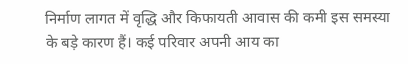निर्माण लागत में वृद्धि और किफायती आवास की कमी इस समस्या के बड़े कारण हैं। कई परिवार अपनी आय का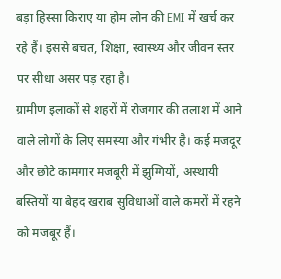बड़ा हिस्सा किराए या होम लोन की EMI में खर्च कर रहे हैं। इससे बचत, शिक्षा, स्वास्थ्य और जीवन स्तर पर सीधा असर पड़ रहा है।
ग्रामीण इलाकों से शहरों में रोजगार की तलाश में आने वाले लोगों के लिए समस्या और गंभीर है। कई मजदूर और छोटे कामगार मजबूरी में झुग्गियों, अस्थायी बस्तियों या बेहद खराब सुविधाओं वाले कमरों में रहने को मजबूर हैं।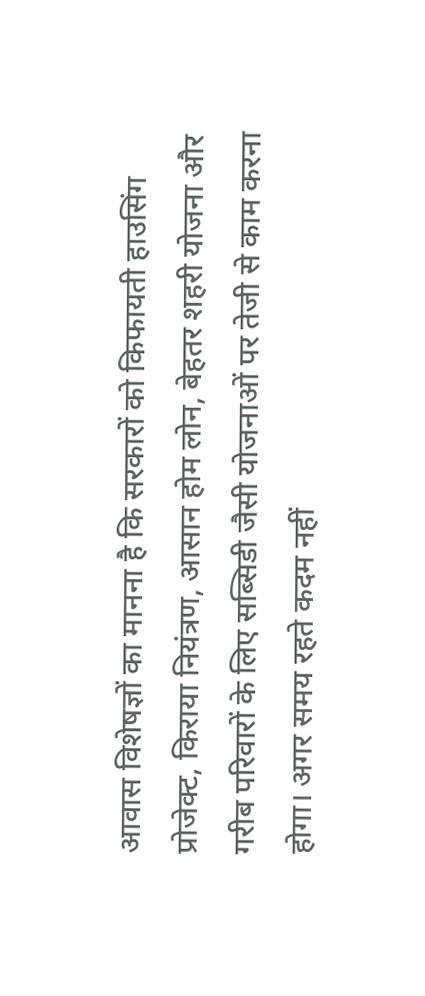आवास विशेषज्ञों का मानना है कि सरकारों को किफायती हाउसिंग प्रोजेक्ट, किराया नियंत्रण, आसान होम लोन, बेहतर शहरी योजना और गरीब परिवारों के लिए सब्सिडी जैसी योजनाओं पर तेजी से काम करना होगा। अगर समय रहते कदम नहीं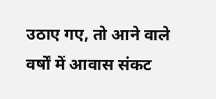उठाए गए, तो आने वाले वर्षों में आवास संकट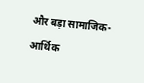और बड़ा सामाजिक-आर्थिक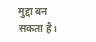मुद्दा बन सकता है।